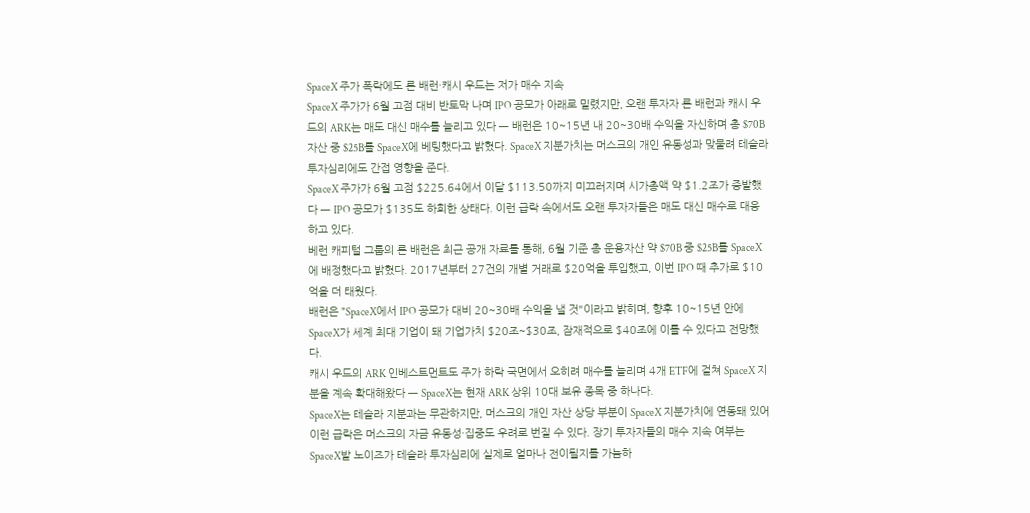SpaceX 주가 폭락에도 론 배런·캐시 우드는 저가 매수 지속
SpaceX 주가가 6월 고점 대비 반토막 나며 IPO 공모가 아래로 밀렸지만, 오랜 투자자 론 배런과 캐시 우드의 ARK는 매도 대신 매수를 늘리고 있다 — 배런은 10~15년 내 20~30배 수익을 자신하며 총 $70B 자산 중 $25B를 SpaceX에 베팅했다고 밝혔다. SpaceX 지분가치는 머스크의 개인 유동성과 맞물려 테슬라 투자심리에도 간접 영향을 준다.
SpaceX 주가가 6월 고점 $225.64에서 이달 $113.50까지 미끄러지며 시가총액 약 $1.2조가 증발했다 — IPO 공모가 $135도 하회한 상태다. 이런 급락 속에서도 오랜 투자자들은 매도 대신 매수로 대응하고 있다.
베런 캐피털 그룹의 론 배런은 최근 공개 자료를 통해, 6월 기준 총 운용자산 약 $70B 중 $25B를 SpaceX에 배정했다고 밝혔다. 2017년부터 27건의 개별 거래로 $20억을 투입했고, 이번 IPO 때 추가로 $10억을 더 태웠다.
배런은 "SpaceX에서 IPO 공모가 대비 20~30배 수익을 낼 것"이라고 밝히며, 향후 10~15년 안에 SpaceX가 세계 최대 기업이 돼 기업가치 $20조~$30조, 잠재적으로 $40조에 이를 수 있다고 전망했다.
캐시 우드의 ARK 인베스트먼트도 주가 하락 국면에서 오히려 매수를 늘리며 4개 ETF에 걸쳐 SpaceX 지분을 계속 확대해왔다 — SpaceX는 현재 ARK 상위 10대 보유 종목 중 하나다.
SpaceX는 테슬라 지분과는 무관하지만, 머스크의 개인 자산 상당 부분이 SpaceX 지분가치에 연동돼 있어 이런 급락은 머스크의 자금 유동성·집중도 우려로 번질 수 있다. 장기 투자자들의 매수 지속 여부는 SpaceX발 노이즈가 테슬라 투자심리에 실제로 얼마나 전이될지를 가늠하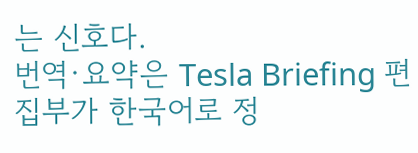는 신호다.
번역·요약은 Tesla Briefing 편집부가 한국어로 정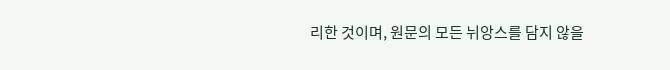리한 것이며, 원문의 모든 뉘앙스를 담지 않을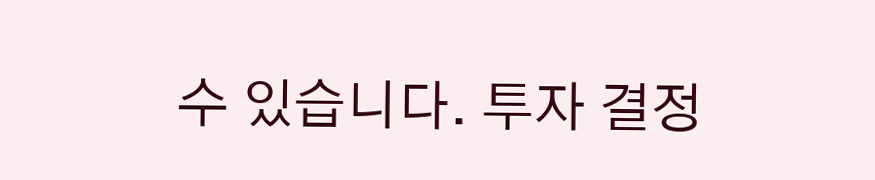수 있습니다. 투자 결정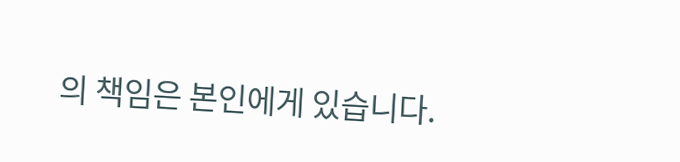의 책임은 본인에게 있습니다.